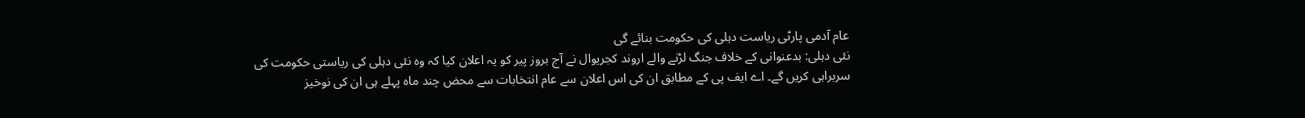عام آدمی پارٹی ریاست دہلی کی حکومت بنائے گی
نئی دہلی: بدعنوانی کے خلاف جنگ لڑنے والے اروند کجریوال نے آج بروز پیر کو یہ اعلان کیا کہ وہ نئی دہلی کی ریاستی حکومت کی سربراہی کریں گے۔ اے ایف پی کے مطابق ان کی اس اعلان سے عام انتخابات سے محض چند ماہ پہلے ہی ان کی نوخیز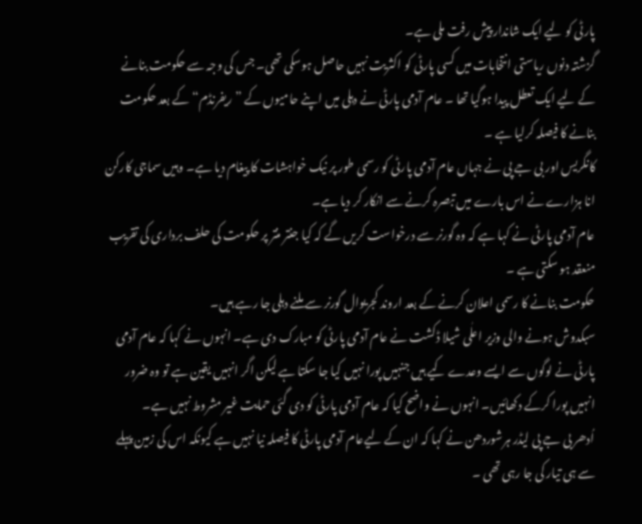پارٹی کو لیے ایک شاندار پیش رفت ملی ہے۔
گزشتہ دنوں ریاستی انتخابات میں کسی پارٹی کو اکثریت نہیں حاصل ہوسکی تھی۔ جس کی وجہ سے حکومت بنانے کے لیے ایک تعطل پیدا ہوگیا تھا ۔ عام آدمی پارٹی نے دہلی میں اپنے حامیوں کے ”ریفرنڈم“ کے بعد حکومت بنانے کا فیصلہ کرلیا ہے ۔
کانگریس اور بی جے پی نے جہاں عام آدمی پارٹی کو رسمی طور پر نیک خواہشات کا پیغام دیا ہے۔ وہیں سماجی کارکن انا ہزارے نے اس بارے میں تبصرہ کرنے سے انکار کر دیا ہے۔
عام آدمی پارٹی نے کہا ہے کہ وہ گورنر سے درخواست کریں گے کہ کیا جنتر منتر پر حکومت کی حلف برداری کی تقریب منعقد ہو سکتی ہے ۔
حکومت بنانے کا رسمی اعلان کرنے کے بعد اروند کجریوال گورنر سے ملنے دہلی جا رہے ہیں۔
سبکدوش ہونے والی وزیر اعلٰی شیلا ڈکشت نے عام آدمی پارٹی کو مبارک دی ہے۔ انہوں نے کہا کہ عام آدمی پارٹی نے لوگوں سے ایسے وعدے کیے ہیں جنہیں پورا نہیں کیا جا سکتا ہے لیکن اگر انہیں یقین ہے تو وہ ضرور انہیں پورا کرکے دکھائیں۔ انہوں نے واضح کیا کہ عام آدمی پارٹی کو دی گئی حمایت غیر مشروط نہیں ہے۔
اُدھر بی جے پی لیڈر ہرشوردھن نے کہا کہ ان کے لیےعام آدمی پارٹی کا فیصلہ نیا نہیں ہے کیونکہ اس کی زمین پہلے سے ہی تیار کی جا رہی تھی ۔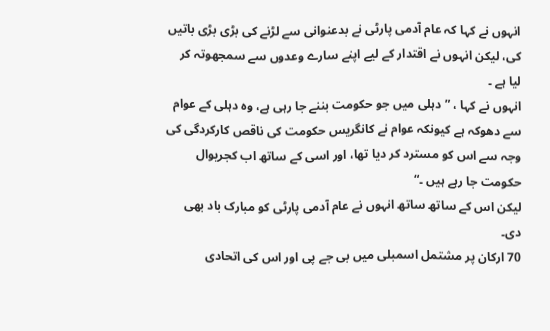انہوں نے کہا کہ عام آدمی پارٹی نے بدعنوانی سے لڑنے کی بڑی بڑی باتیں کی، لیکن انہوں نے اقتدار کے لیے اپنے سارے وعدوں سے سمجھوتہ کر لیا ہے ۔
انہوں نے کہا ، ”دہلی میں جو حکومت بننے جا رہی ہے، وہ دہلی کے عوام سے دھوکہ ہے کیونکہ عوام نے کانگریس حکومت کی ناقص کارکردگی کی وجہ سے اس کو مسترد کر دیا تھا، اور اسی کے ساتھ اب کجریوال حکومت جا رہے ہیں ۔“
لیکن اس کے ساتھ ساتھ انہوں نے عام آدمی پارٹی کو مبارک باد بھی دی۔
70 ارکان پر مشتمل اسمبلی میں بی جے پی اور اس کی اتحادی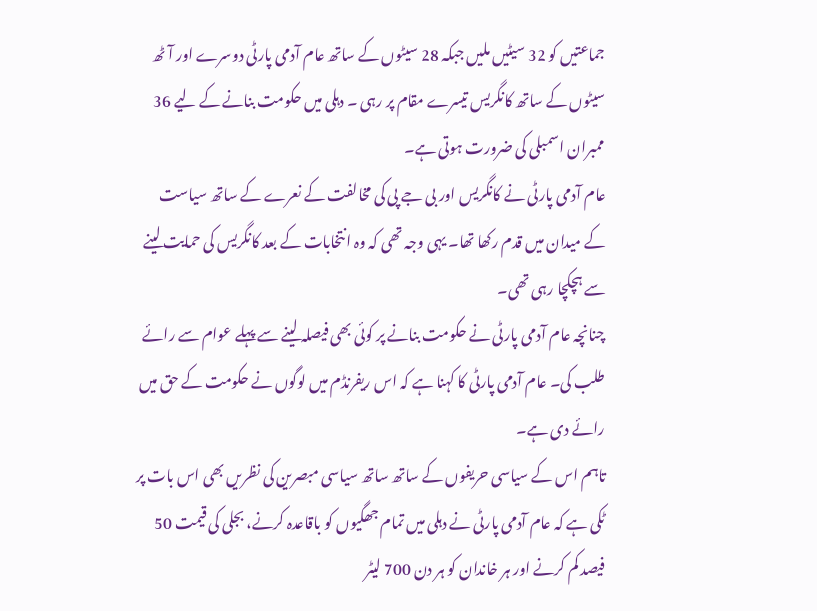جماعتیں کو 32 سیٹیں ملیں جبکہ 28 سیٹوں کے ساتھ عام آدمی پارٹی دوسرے اور آٹھ سیٹوں کے ساتھ کانگریس تیسرے مقام پر رہی ۔ دہلی میں حکومت بنانے کے لیے 36 ممبران اسمبلی کی ضرورت ہوتی ہے۔
عام آدمی پارٹی نے کانگریس اور بی جے پی کی مخالفت کے نعرے کے ساتھ سیاست کے میدان میں قدم رکھا تھا۔ یہی وجہ تھی کہ وہ انتخابات کے بعد کانگریس کی حمایت لینے سے ہچکچا رہی تھی۔
چنانچہ عام آدمی پارٹی نے حکومت بنانے پر کوئی بھی فیصلہ لینے سے پہلے عوام سے رائے طلب کی۔ عام آدمی پارٹی کا کہنا ہے کہ اس ریفرنڈم میں لوگوں نے حکومت کے حق میں رائے دی ہے۔
تاہم اس کے سیاسی حریفوں کے ساتھ ساتھ سیاسی مبصرین کی نظریں بھی اس بات پر ٹکی ہے کہ عام آدمی پارٹی نے دہلی میں تمام جھگیوں کو باقاعدہ کرنے، بجلی کی قیمت 50 فیصد کم کرنے اور ہر خاندان کو ہر دن 700 لیٹر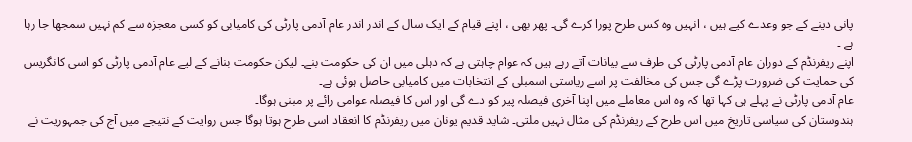پانی دینے کے جو وعدے کیے ہیں ، انہیں وہ کس طرح پورا کرے گی۔ پھر بھی ، اپنے قیام کے ایک سال کے اندر اندر عام آدمی پارٹی کی کامیابی کو کسی معجزہ سے کم نہیں سمجھا جا رہا ہے ۔
اپنے ریفرنڈم کے دوران عام آدمی پارٹی کی طرف سے بیانات آتے رہے ہیں کہ عوام چاہتی ہے کہ دہلی میں ان کی حکومت بنے۔ لیکن حکومت بنانے کے لیے عام آدمی پارٹی کو اسی کانگریس کی حمایت کی ضرورت پڑے گی جس کی مخالفت پر اسے ریاستی اسمبلی کے انتخابات میں کامیابی حاصل ہوئی ہے۔
عام آدمی پارٹی نے پہلے ہی کہا تھا کہ وہ اس معاملے میں اپنا آخری فیصلہ پیر کو دے گی اور اس کا فیصلہ عوامی رائے پر مبنی ہوگا۔
ہندوستان کی سیاسی تاریخ میں اس طرح کے ریفرنڈم کی مثال نہیں ملتی۔ شاید قدیم یونان میں ریفرنڈم کا انعقاد اسی طرح ہوتا ہوگا جس روایت کے نتیجے میں آج کی جمہوریت نے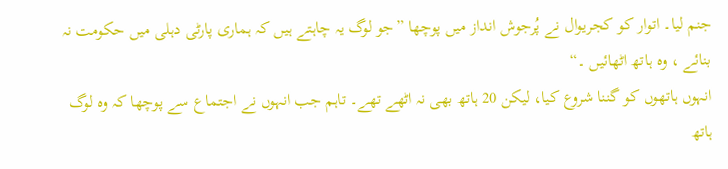جنم لیا۔ اتوار کو کجریوال نے پُرجوش انداز میں پوچھا ”جو لوگ یہ چاہتے ہیں کہ ہماری پارٹی دہلی میں حکومت نہ بنائے ، وہ ہاتھ اٹھائیں ۔“
انہوں ہاتھوں کو گننا شروع کیا، لیکن 20 ہاتھ بھی نہ اٹھے تھے۔ تاہم جب انہوں نے اجتماع سے پوچھا کہ وہ لوگ ہاتھ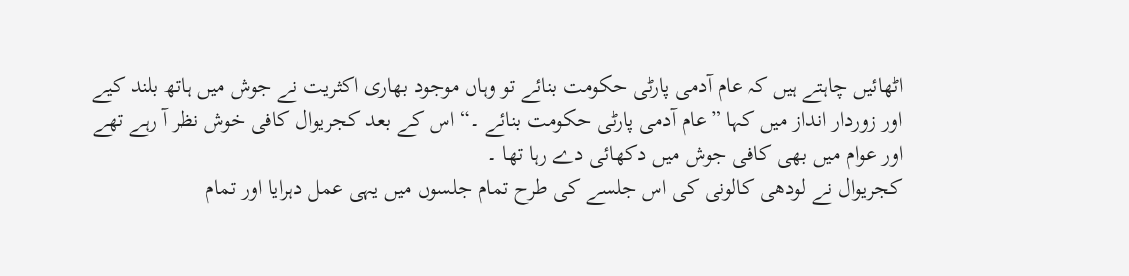اٹھائیں چاہتے ہیں کہ عام آدمی پارٹی حکومت بنائے تو وہاں موجود بھاری اکثریت نے جوش میں ہاتھ بلند کیے اور زوردار انداز میں کہا ”عام آدمی پارٹی حکومت بنائے ۔“ اس کے بعد کجریوال کافی خوش نظر آ رہے تھے اور عوام میں بھی کافی جوش میں دکھائی دے رہا تھا ۔
کجریوال نے لودھی کالونی کی اس جلسے کی طرح تمام جلسوں میں یہی عمل دہرایا اور تمام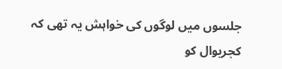جلسوں میں لوگوں کی خواہش یہ تھی کہ کجریوال کو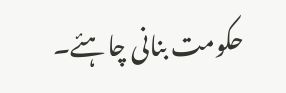حکومت بنانی چاہئے۔